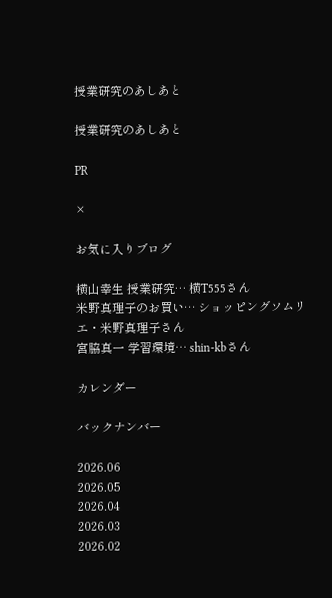授業研究のあしあと

授業研究のあしあと

PR

×

お気に入りブログ

横山幸生 授業研究… 横T555さん
米野真理子のお買い… ショッピングソムリエ・米野真理子さん
宮脇真一 学習環境… shin-kbさん

カレンダー

バックナンバー

2026.06
2026.05
2026.04
2026.03
2026.02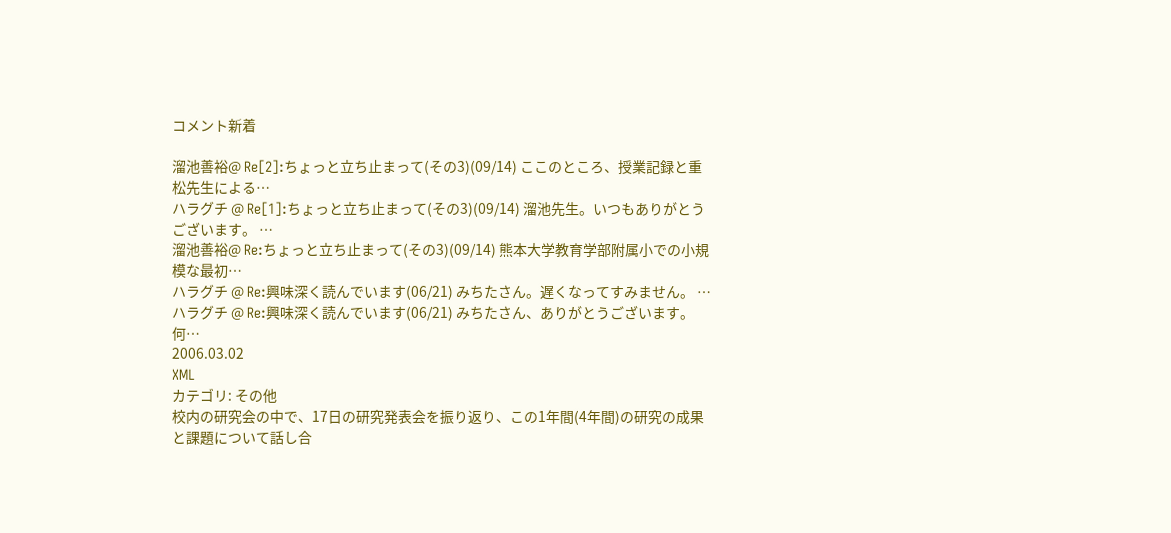コメント新着

溜池善裕@ Re[2]:ちょっと立ち止まって(その3)(09/14) ここのところ、授業記録と重松先生による…
ハラグチ @ Re[1]:ちょっと立ち止まって(その3)(09/14) 溜池先生。いつもありがとうございます。 …
溜池善裕@ Re:ちょっと立ち止まって(その3)(09/14) 熊本大学教育学部附属小での小規模な最初…
ハラグチ @ Re:興味深く読んでいます(06/21) みちたさん。遅くなってすみません。 …
ハラグチ @ Re:興味深く読んでいます(06/21) みちたさん、ありがとうございます。 何…
2006.03.02
XML
カテゴリ: その他
校内の研究会の中で、17日の研究発表会を振り返り、この1年間(4年間)の研究の成果と課題について話し合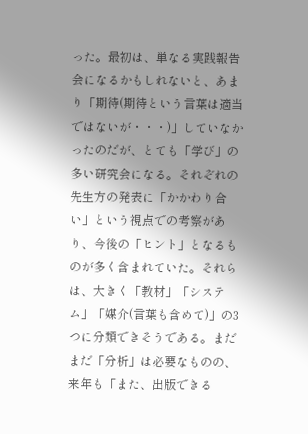った。最初は、単なる実践報告会になるかもしれないと、あまり「期待(期待という言葉は適当ではないが・・・)」していなかったのだが、とても「学び」の多い研究会になる。それぞれの先生方の発表に「かかわり合い」という視点での考察があり、今後の「ヒント」となるものが多く含まれていた。それらは、大きく「教材」「システム」「媒介(言葉も含めて)」の3つに分類できそうである。まだまだ「分析」は必要なものの、来年も「また、出版できる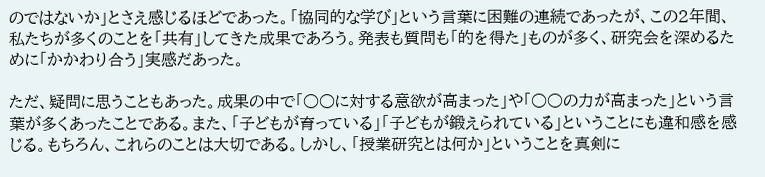のではないか」とさえ感じるほどであった。「協同的な学び」という言葉に困難の連続であったが、この2年間、私たちが多くのことを「共有」してきた成果であろう。発表も質問も「的を得た」ものが多く、研究会を深めるために「かかわり合う」実感だあった。

ただ、疑問に思うこともあった。成果の中で「○○に対する意欲が高まった」や「○○の力が高まった」という言葉が多くあったことである。また、「子どもが育っている」「子どもが鍛えられている」ということにも違和感を感じる。もちろん、これらのことは大切である。しかし、「授業研究とは何か」ということを真剣に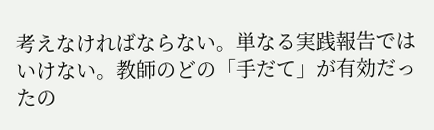考えなければならない。単なる実践報告ではいけない。教師のどの「手だて」が有効だったの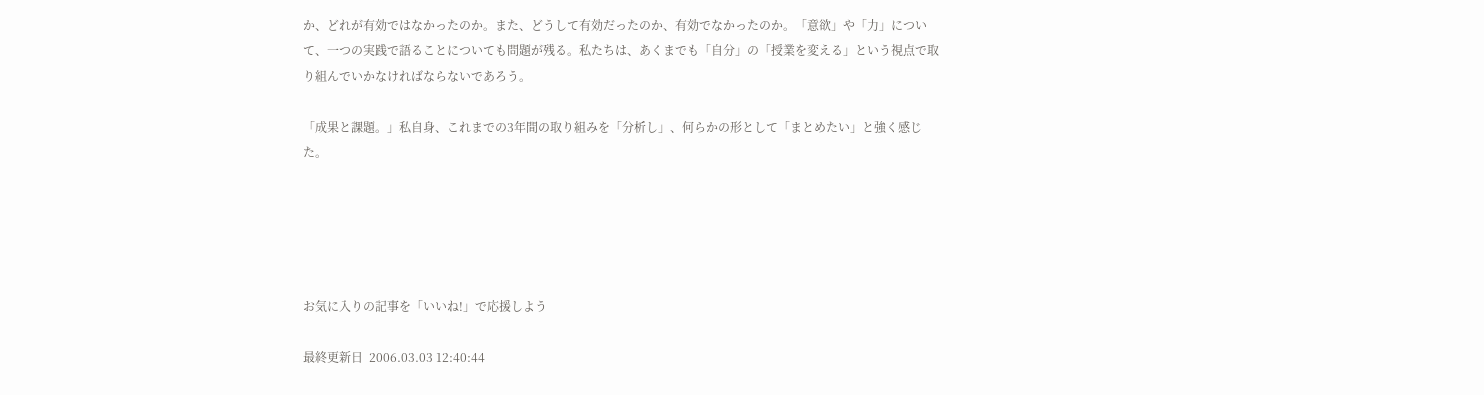か、どれが有効ではなかったのか。また、どうして有効だったのか、有効でなかったのか。「意欲」や「力」について、一つの実践で語ることについても問題が残る。私たちは、あくまでも「自分」の「授業を変える」という視点で取り組んでいかなければならないであろう。

「成果と課題。」私自身、これまでの3年間の取り組みを「分析し」、何らかの形として「まとめたい」と強く感じた。





お気に入りの記事を「いいね!」で応援しよう

最終更新日  2006.03.03 12:40:44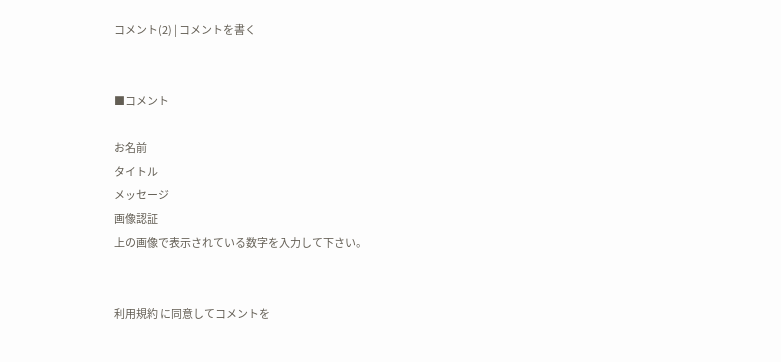コメント(2) | コメントを書く


■コメント

お名前
タイトル
メッセージ
画像認証
上の画像で表示されている数字を入力して下さい。


利用規約 に同意してコメントを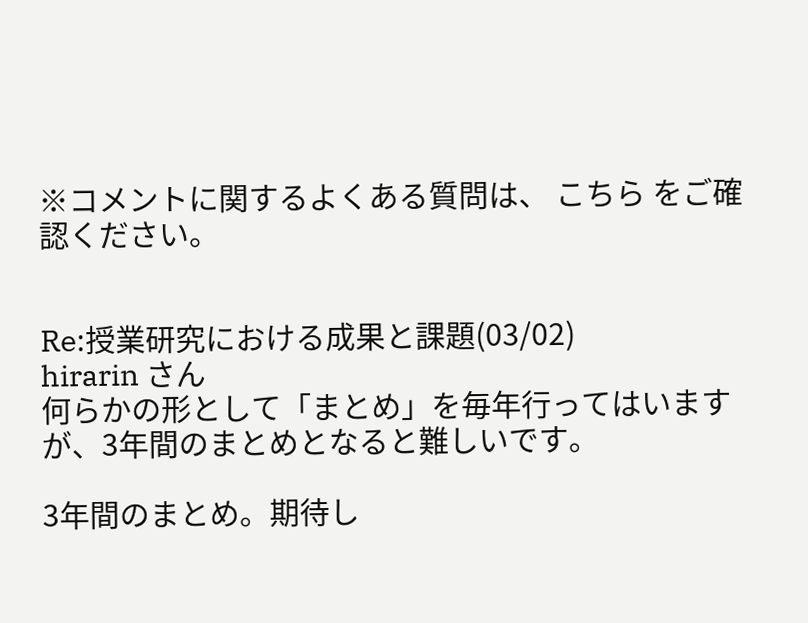※コメントに関するよくある質問は、 こちら をご確認ください。


Re:授業研究における成果と課題(03/02)
hirarin さん
何らかの形として「まとめ」を毎年行ってはいますが、3年間のまとめとなると難しいです。

3年間のまとめ。期待し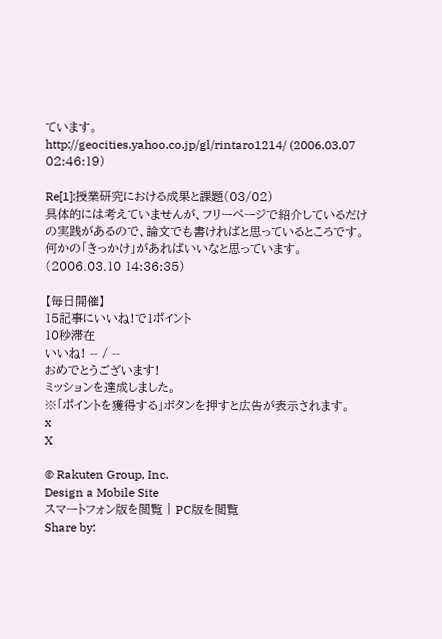ています。
http://geocities.yahoo.co.jp/gl/rintaro1214/ (2006.03.07 02:46:19)

Re[1]:授業研究における成果と課題(03/02)
具体的には考えていませんが、フリーページで紹介しているだけの実践があるので、論文でも書ければと思っているところです。何かの「きっかけ」があればいいなと思っています。 (2006.03.10 14:36:35)

【毎日開催】
15記事にいいね!で1ポイント
10秒滞在
いいね! -- / --
おめでとうございます!
ミッションを達成しました。
※「ポイントを獲得する」ボタンを押すと広告が表示されます。
x
X

© Rakuten Group, Inc.
Design a Mobile Site
スマートフォン版を閲覧 | PC版を閲覧
Share by: